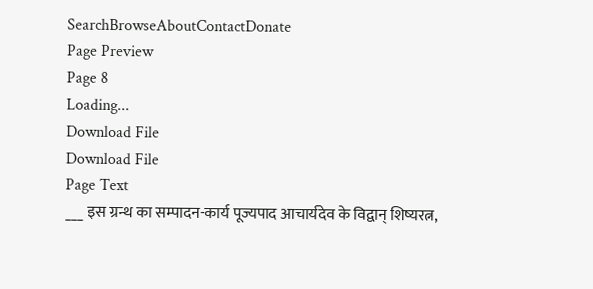SearchBrowseAboutContactDonate
Page Preview
Page 8
Loading...
Download File
Download File
Page Text
___ इस ग्रन्थ का सम्पादन-कार्य पूज्यपाद आचार्यदेव के विद्वान् शिष्यरत्न,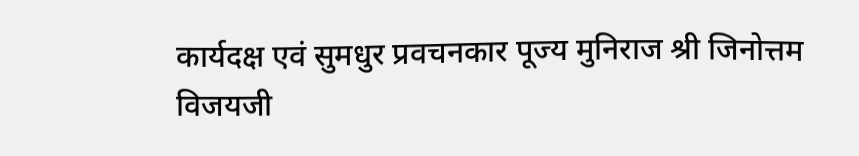कार्यदक्ष एवं सुमधुर प्रवचनकार पूज्य मुनिराज श्री जिनोत्तम विजयजी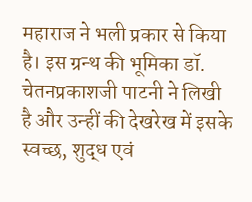महाराज ने भली प्रकार से किया है। इस ग्रन्थ की भूमिका डॉ. चेतनप्रकाशजी पाटनी ने लिखी है और उन्हीं की देखरेख में इसके स्वच्छ, शुद्ध एवं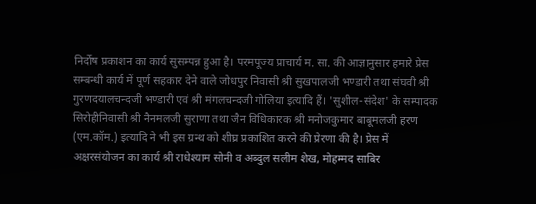निर्दोष प्रकाशन का कार्य सुसम्पन्न हुआ है। परमपूज्य प्राचार्य म. सा. की आज्ञानुसार हमारे प्रेस सम्बन्धी कार्य में पूर्ण सहकार देने वाले जोधपुर निवासी श्री सुखपालजी भण्डारी तथा संघवी श्री गुरणदयालचन्दजी भण्डारी एवं श्री मंगलचन्दजी गोलिया इत्यादि हैं। 'सुशील-संदेश' के सम्पादक सिरोहीनिवासी श्री नैनमलजी सुराणा तथा जैन विधिकारक श्री मनोजकुमार बाबूमलजी हरण (एम.कॉम.) इत्यादि ने भी इस ग्रन्थ को शीघ्र प्रकाशित करने की प्रेरणा की है। प्रेस में अक्षरसंयोजन का कार्य श्री राधेश्याम सोनी व अब्दुल सलीम शेख, मोहम्मद साबिर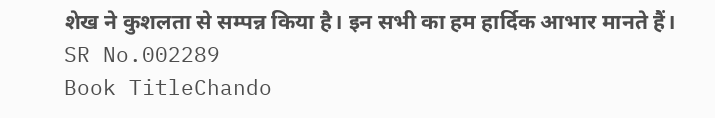शेख ने कुशलता से सम्पन्न किया है। इन सभी का हम हार्दिक आभार मानते हैं।
SR No.002289
Book TitleChando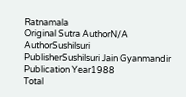Ratnamala
Original Sutra AuthorN/A
AuthorSushilsuri
PublisherSushilsuri Jain Gyanmandir
Publication Year1988
Total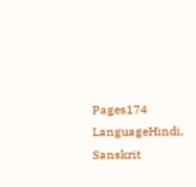Pages174
LanguageHindi, Sanskrit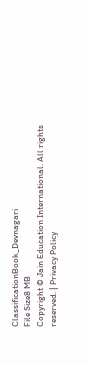ClassificationBook_Devnagari
File Size8 MB
Copyright © Jain Education International. All rights reserved. | Privacy Policy